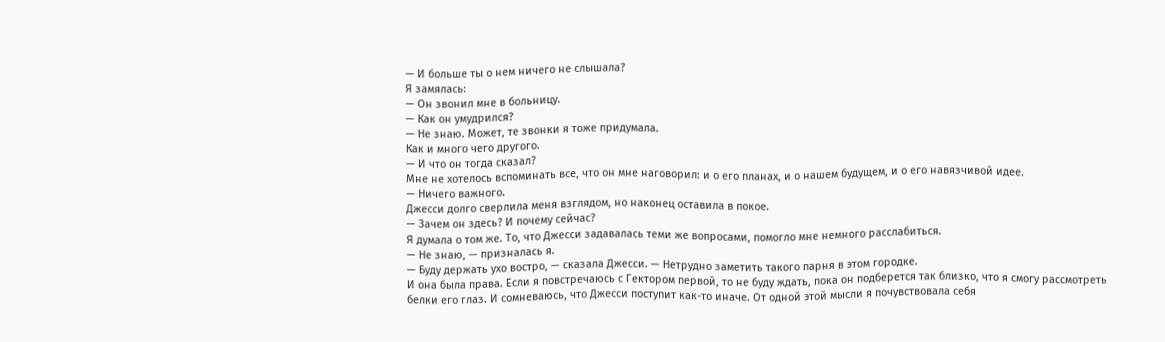— И больше ты о нем ничего не слышала?
Я замялась:
— Он звонил мне в больницу.
— Как он умудрился?
— Не знаю. Может, те звонки я тоже придумала.
Как и много чего другого.
— И что он тогда сказал?
Мне не хотелось вспоминать все, что он мне наговорил: и о его планах, и о нашем будущем, и о его навязчивой идее.
— Ничего важного.
Джесси долго сверлила меня взглядом, но наконец оставила в покое.
— Зачем он здесь? И почему сейчас?
Я думала о том же. То, что Джесси задавалась теми же вопросами, помогло мне немного расслабиться.
— Не знаю, — призналась я.
— Буду держать ухо востро, — сказала Джесси. — Нетрудно заметить такого парня в этом городке.
И она была права. Если я повстречаюсь с Гектором первой, то не буду ждать, пока он подберется так близко, что я смогу рассмотреть белки его глаз. И сомневаюсь, что Джесси поступит как-то иначе. От одной этой мысли я почувствовала себя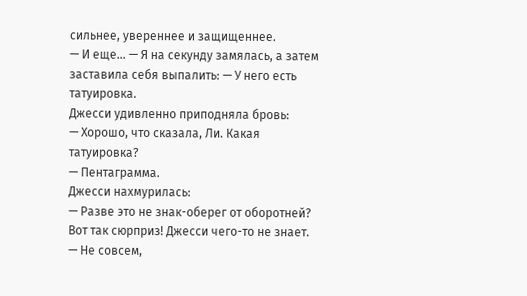сильнее, увереннее и защищеннее.
— И еще… — Я на секунду замялась, а затем заставила себя выпалить: — У него есть татуировка.
Джесси удивленно приподняла бровь:
— Хорошо, что сказала, Ли. Какая татуировка?
— Пентаграмма.
Джесси нахмурилась:
— Разве это не знак-оберег от оборотней?
Вот так сюрприз! Джесси чего-то не знает.
— Не совсем,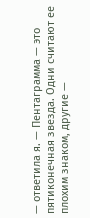— ответила я. — Пентаграмма — это пятиконечная звезда. Одни считают ее плохим знаком, другие —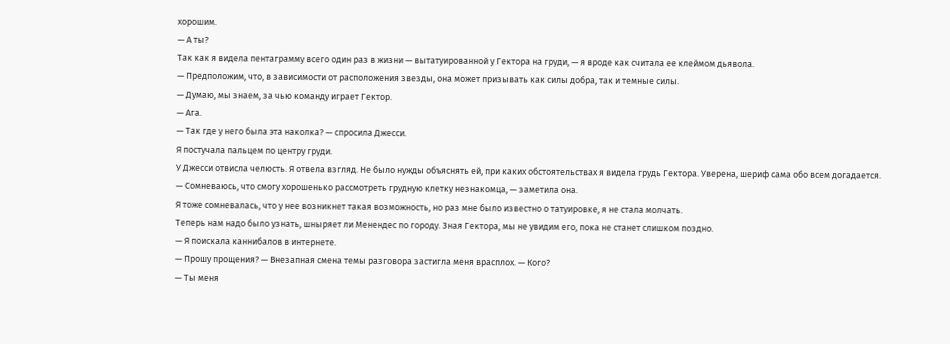хорошим.
— А ты?
Так как я видела пентаграмму всего один раз в жизни — вытатуированной у Гектора на груди, — я вроде как считала ее клеймом дьявола.
— Предположим, что, в зависимости от расположения звезды, она может призывать как силы добра, так и темные силы.
— Думаю, мы знаем, за чью команду играет Гектор.
— Ага.
— Так где у него была эта наколка? — спросила Джесси.
Я постучала пальцем по центру груди.
У Джесси отвисла челюсть. Я отвела взгляд. Не было нужды объяснять ей, при каких обстоятельствах я видела грудь Гектора. Уверена, шериф сама обо всем догадается.
— Сомневаюсь, что смогу хорошенько рассмотреть грудную клетку незнакомца, — заметила она.
Я тоже сомневалась, что у нее возникнет такая возможность, но раз мне было известно о татуировке, я не стала молчать.
Теперь нам надо было узнать, шныряет ли Менендес по городу. Зная Гектора, мы не увидим его, пока не станет слишком поздно.
— Я поискала каннибалов в интернете.
— Прошу прощения? — Внезапная смена темы разговора застигла меня врасплох. — Кого?
— Ты меня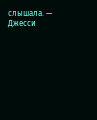слышала. — Джесси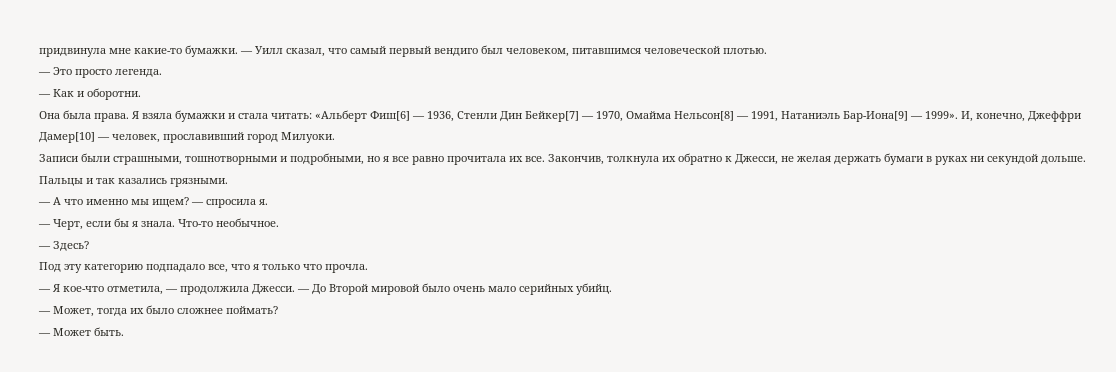придвинула мне какие-то бумажки. — Уилл сказал, что самый первый вендиго был человеком, питавшимся человеческой плотью.
— Это просто легенда.
— Как и оборотни.
Она была права. Я взяла бумажки и стала читать: «Альберт Фиш[6] — 1936, Стенли Дин Бейкер[7] — 1970, Омайма Нельсон[8] — 1991, Натаниэль Бар-Иона[9] — 1999». И, конечно, Джеффри Дамер[10] — человек, прославивший город Милуоки.
Записи были страшными, тошнотворными и подробными, но я все равно прочитала их все. Закончив, толкнула их обратно к Джесси, не желая держать бумаги в руках ни секундой дольше. Пальцы и так казались грязными.
— А что именно мы ищем? — спросила я.
— Черт, если бы я знала. Что-то необычное.
— Здесь?
Под эту категорию подпадало все, что я только что прочла.
— Я кое-что отметила, — продолжила Джесси. — До Второй мировой было очень мало серийных убийц.
— Может, тогда их было сложнее поймать?
— Может быть.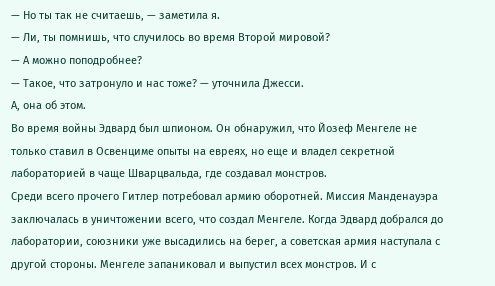— Но ты так не считаешь, — заметила я.
— Ли, ты помнишь, что случилось во время Второй мировой?
— А можно поподробнее?
— Такое, что затронуло и нас тоже? — уточнила Джесси.
А, она об этом.
Во время войны Эдвард был шпионом. Он обнаружил, что Йозеф Менгеле не только ставил в Освенциме опыты на евреях, но еще и владел секретной лабораторией в чаще Шварцвальда, где создавал монстров.
Среди всего прочего Гитлер потребовал армию оборотней. Миссия Манденауэра заключалась в уничтожении всего, что создал Менгеле. Когда Эдвард добрался до лаборатории, союзники уже высадились на берег, а советская армия наступала с другой стороны. Менгеле запаниковал и выпустил всех монстров. И с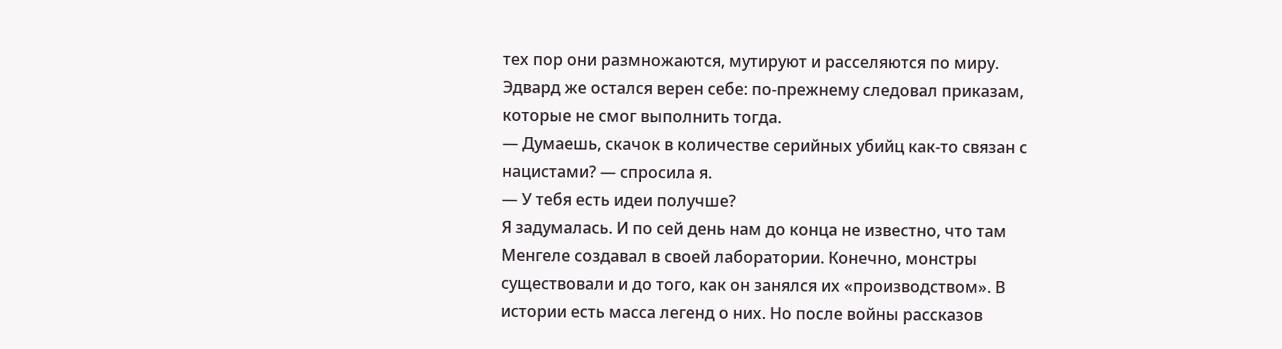тех пор они размножаются, мутируют и расселяются по миру.
Эдвард же остался верен себе: по-прежнему следовал приказам, которые не смог выполнить тогда.
— Думаешь, скачок в количестве серийных убийц как-то связан с нацистами? — спросила я.
— У тебя есть идеи получше?
Я задумалась. И по сей день нам до конца не известно, что там Менгеле создавал в своей лаборатории. Конечно, монстры существовали и до того, как он занялся их «производством». В истории есть масса легенд о них. Но после войны рассказов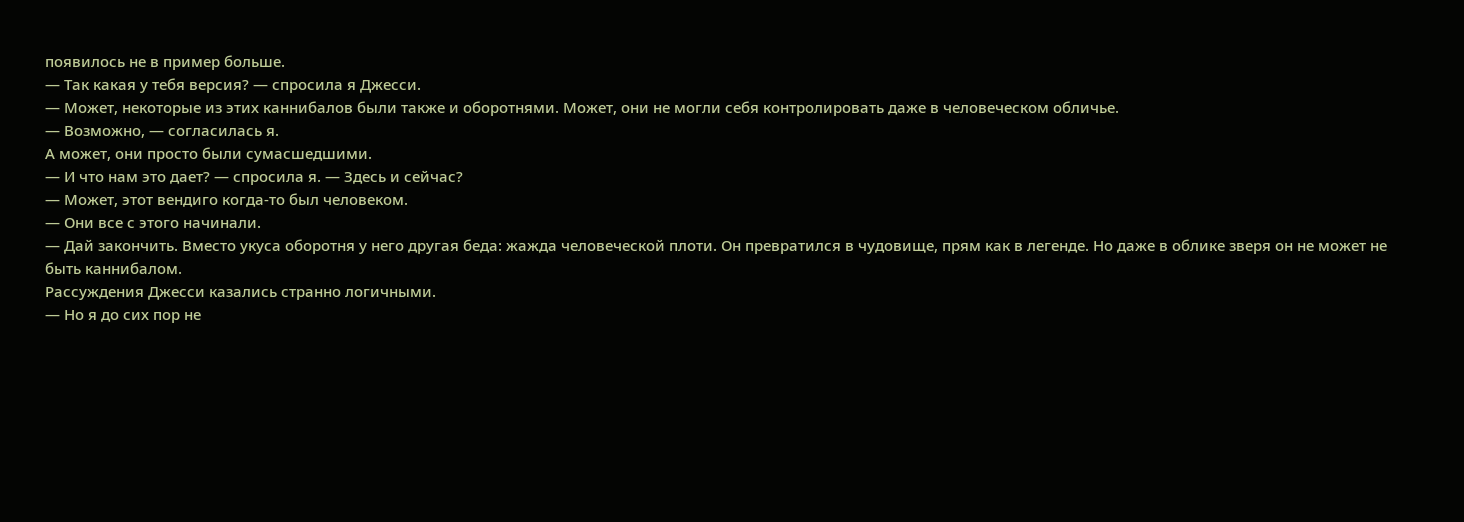появилось не в пример больше.
— Так какая у тебя версия? — спросила я Джесси.
— Может, некоторые из этих каннибалов были также и оборотнями. Может, они не могли себя контролировать даже в человеческом обличье.
— Возможно, — согласилась я.
А может, они просто были сумасшедшими.
— И что нам это дает? — спросила я. — Здесь и сейчас?
— Может, этот вендиго когда-то был человеком.
— Они все с этого начинали.
— Дай закончить. Вместо укуса оборотня у него другая беда: жажда человеческой плоти. Он превратился в чудовище, прям как в легенде. Но даже в облике зверя он не может не быть каннибалом.
Рассуждения Джесси казались странно логичными.
— Но я до сих пор не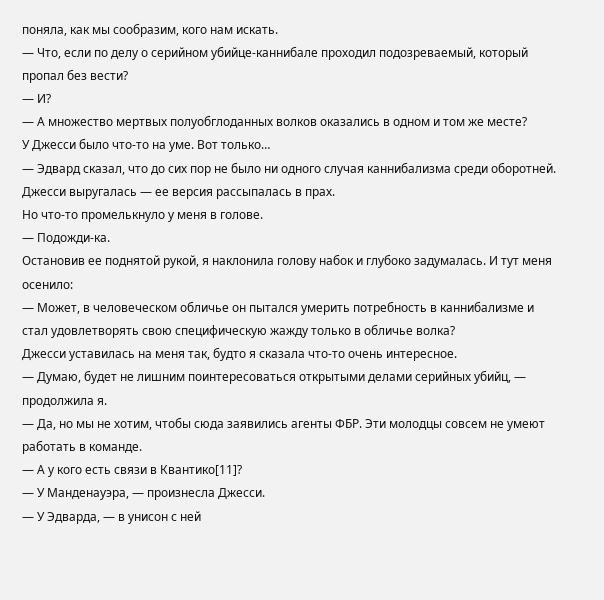поняла, как мы сообразим, кого нам искать.
— Что, если по делу о серийном убийце-каннибале проходил подозреваемый, который пропал без вести?
— И?
— А множество мертвых полуобглоданных волков оказались в одном и том же месте?
У Джесси было что-то на уме. Вот только…
— Эдвард сказал, что до сих пор не было ни одного случая каннибализма среди оборотней.
Джесси выругалась — ее версия рассыпалась в прах.
Но что-то промелькнуло у меня в голове.
— Подожди-ка.
Остановив ее поднятой рукой, я наклонила голову набок и глубоко задумалась. И тут меня осенило:
— Может, в человеческом обличье он пытался умерить потребность в каннибализме и стал удовлетворять свою специфическую жажду только в обличье волка?
Джесси уставилась на меня так, будто я сказала что-то очень интересное.
— Думаю, будет не лишним поинтересоваться открытыми делами серийных убийц, — продолжила я.
— Да, но мы не хотим, чтобы сюда заявились агенты ФБР. Эти молодцы совсем не умеют работать в команде.
— А у кого есть связи в Квантико[11]?
— У Манденауэра, — произнесла Джесси.
— У Эдварда, — в унисон с ней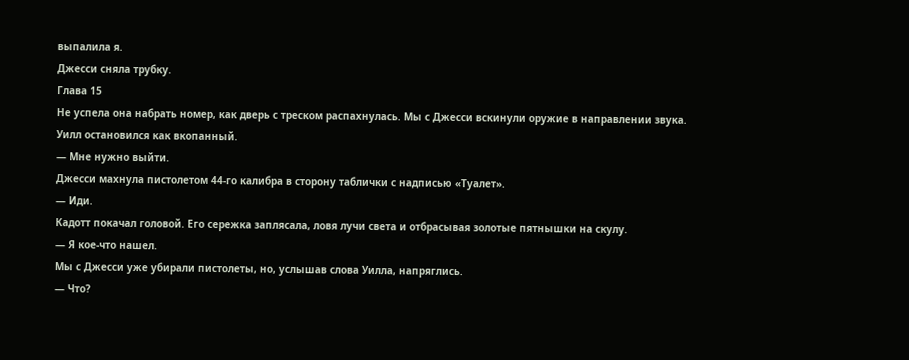выпалила я.
Джесси сняла трубку.
Глава 15
Не успела она набрать номер, как дверь с треском распахнулась. Мы с Джесси вскинули оружие в направлении звука.
Уилл остановился как вкопанный.
— Мне нужно выйти.
Джесси махнула пистолетом 44-го калибра в сторону таблички с надписью «Туалет».
— Иди.
Кадотт покачал головой. Его сережка заплясала, ловя лучи света и отбрасывая золотые пятнышки на скулу.
— Я кое-что нашел.
Мы с Джесси уже убирали пистолеты, но, услышав слова Уилла, напряглись.
— Что?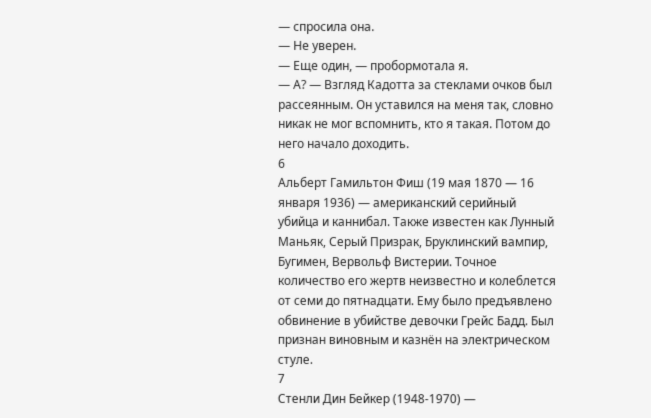— спросила она.
— Не уверен.
— Еще один, — пробормотала я.
— А? — Взгляд Кадотта за стеклами очков был рассеянным. Он уставился на меня так, словно никак не мог вспомнить, кто я такая. Потом до него начало доходить.
6
Альберт Гамильтон Фиш (19 мая 1870 — 16 января 1936) — американский серийный убийца и каннибал. Также известен как Лунный Маньяк, Серый Призрак, Бруклинский вампир, Бугимен, Вервольф Вистерии. Точное количество его жертв неизвестно и колеблется от семи до пятнадцати. Ему было предъявлено обвинение в убийстве девочки Грейс Бадд. Был признан виновным и казнён на электрическом стуле.
7
Стенли Дин Бейкер (1948-1970) —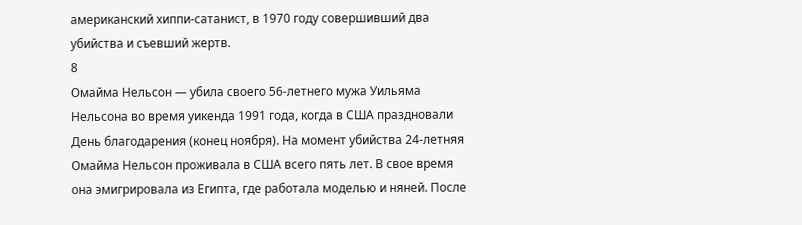американский хиппи-сатанист, в 1970 году совершивший два убийства и съевший жертв.
8
Омайма Нельсон — убила своего 56-летнего мужа Уильяма Нельсона во время уикенда 1991 года, когда в США праздновали День благодарения (конец ноября). На момент убийства 24-летняя Омайма Нельсон проживала в США всего пять лет. В свое время она эмигрировала из Египта, где работала моделью и няней. После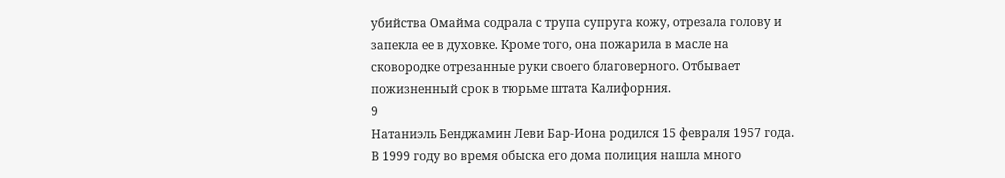убийства Омайма содрала с трупа супруга кожу, отрезала голову и запекла ее в духовке. Кроме того, она пожарила в масле на сковородке отрезанные руки своего благоверного. Отбывает пожизненный срок в тюрьме штата Калифорния.
9
Натаниэль Бенджамин Леви Бар-Иона родился 15 февраля 1957 года. В 1999 году во время обыска его дома полиция нашла много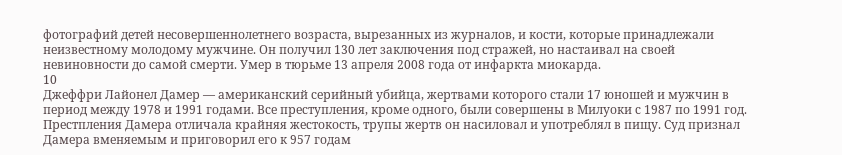фотографий детей несовершеннолетнего возраста, вырезанных из журналов, и кости, которые принадлежали неизвестному молодому мужчине. Он получил 130 лет заключения под стражей, но настаивал на своей невиновности до самой смерти. Умер в тюрьме 13 апреля 2008 года от инфаркта миокарда.
10
Джеффри Лайонел Дамер — американский серийный убийца, жертвами которого стали 17 юношей и мужчин в период между 1978 и 1991 годами. Все преступления, кроме одного, были совершены в Милуоки с 1987 по 1991 год. Престпления Дамера отличала крайняя жестокость, трупы жертв он насиловал и употреблял в пищу. Суд признал Дамера вменяемым и приговорил его к 957 годам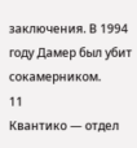заключения. В 1994 году Дамер был убит сокамерником.
11
Квантико — отдел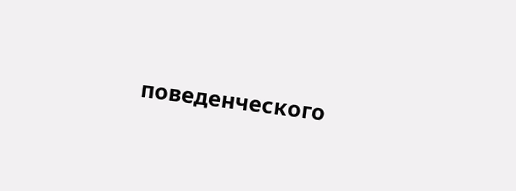поведенческого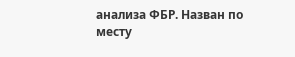анализа ФБР. Назван по месту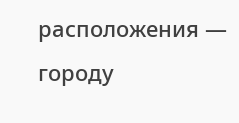расположения — городу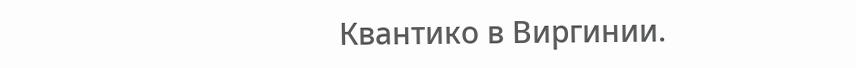Квантико в Виргинии.